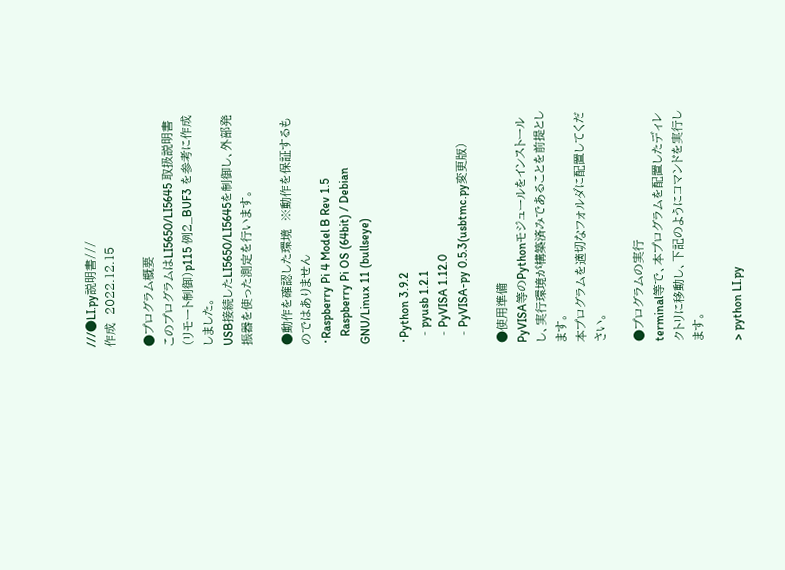///●LI.py説明書///
作成　2022.12.15

●プログラム概要
このプログラムはLI5650/LI5645 取扱説明書（リモート制御）p115 例2_BUF3 を参考に作成しました。
USB接続したLI5650/LI5645を制御し、外部発振器を使った測定を行います。

●動作を確認した環境　※動作を保証するものではありません
・Raspberry Pi 4 Model B Rev 1.5
　Raspberry Pi OS (64bit) / Debian GNU/Linux 11 (bullseye)

・Python 3.9.2
　- pyusb 1.2.1
　- PyVISA 1.12.0
　- PyVISA-py 0.5.3(usbtmc.py変更版)

●使用準備
PyVISA等のPythonモジュールをインストールし、実行環境が構築済みであることを前提とします。
本プログラムを適切なフォルダに配置してください。

●プログラムの実行
terminal等で、本プログラムを配置したディレクトリに移動し、下記のようにコマンドを実行します。

> python LI.py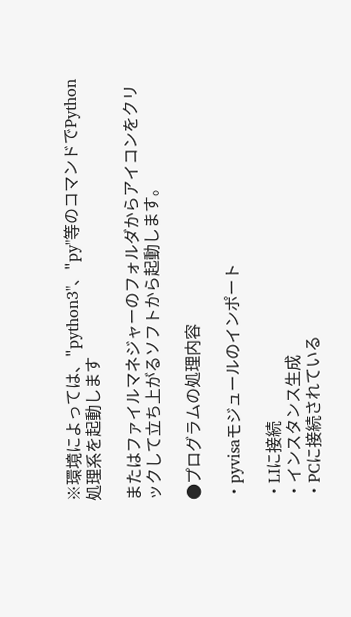※環境によっては、"python3"、"py"等のコマンドでPython処理系を起動します

またはファイルマネジャーのフォルダからアイコンをクリックして立ち上がるソフトから起動します。

●プログラムの処理内容

・pyvisaモジュールのインポート

・LIに接続
・インスタンス生成
・PCに接続されている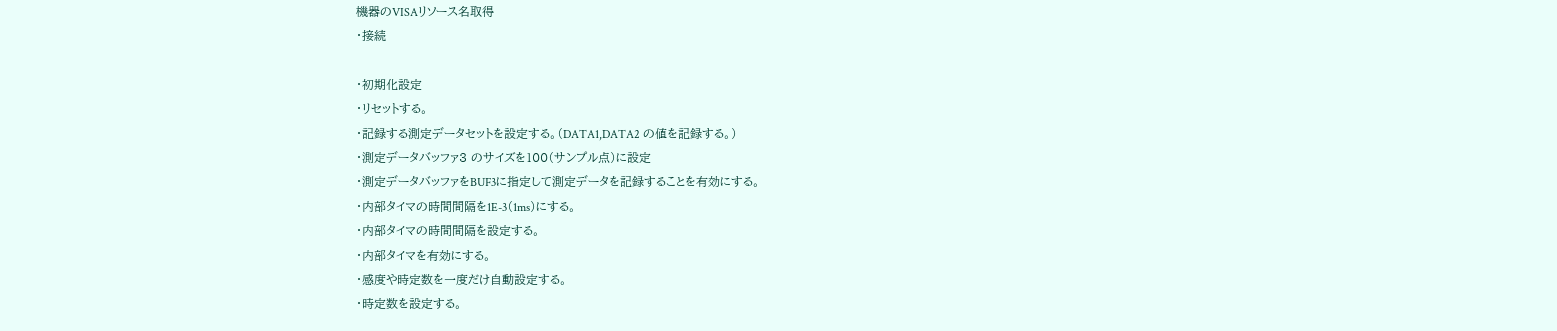機器のVISAリソース名取得
・接続

・初期化設定
・リセットする。
・記録する測定データセットを設定する。（DATA1,DATA2 の値を記録する。）
・測定データバッファ3 のサイズを100（サンプル点）に設定
・測定データバッファをBUF3に指定して測定データを記録することを有効にする。
・内部タイマの時間間隔を1E-3（1ms）にする。
・内部タイマの時間間隔を設定する。
・内部タイマを有効にする。
・感度や時定数を一度だけ自動設定する。
・時定数を設定する。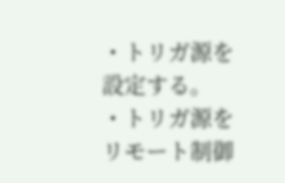・トリガ源を設定する。
・トリガ源をリモート制御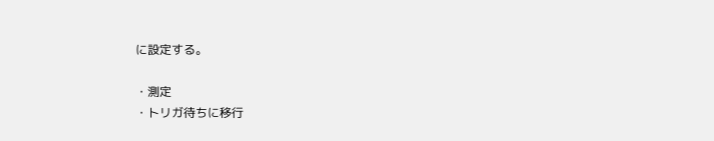に設定する。

・測定
・トリガ待ちに移行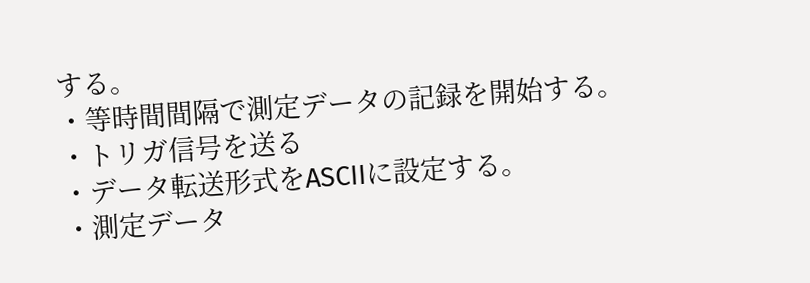する。
・等時間間隔で測定データの記録を開始する。
・トリガ信号を送る
・データ転送形式をASCIIに設定する。
・測定データ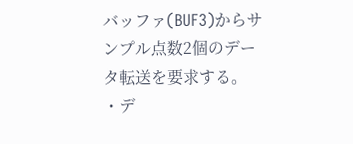バッファ(BUF3)からサンプル点数2個のデータ転送を要求する。
・デ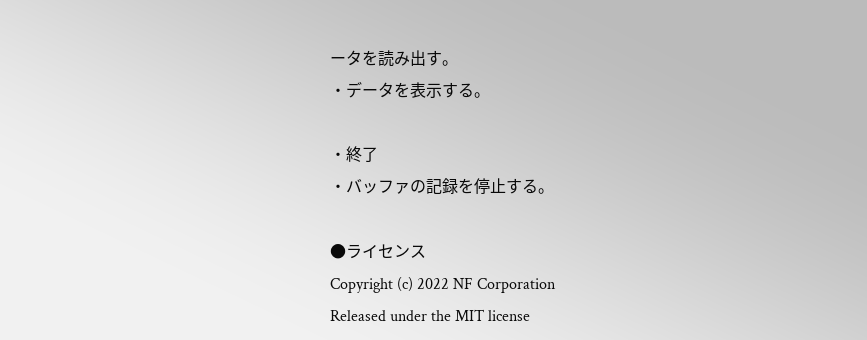ータを読み出す。
・データを表示する。

・終了
・バッファの記録を停止する。

●ライセンス
Copyright (c) 2022 NF Corporation
Released under the MIT license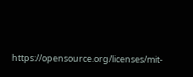https://opensource.org/licenses/mit-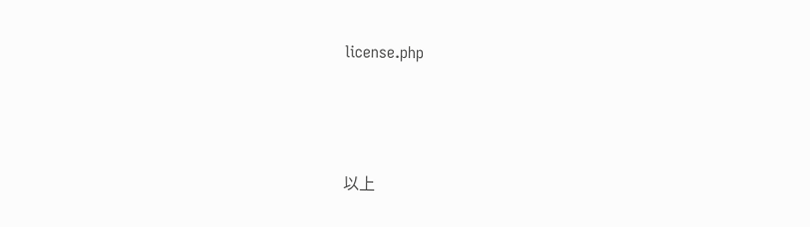license.php




以上